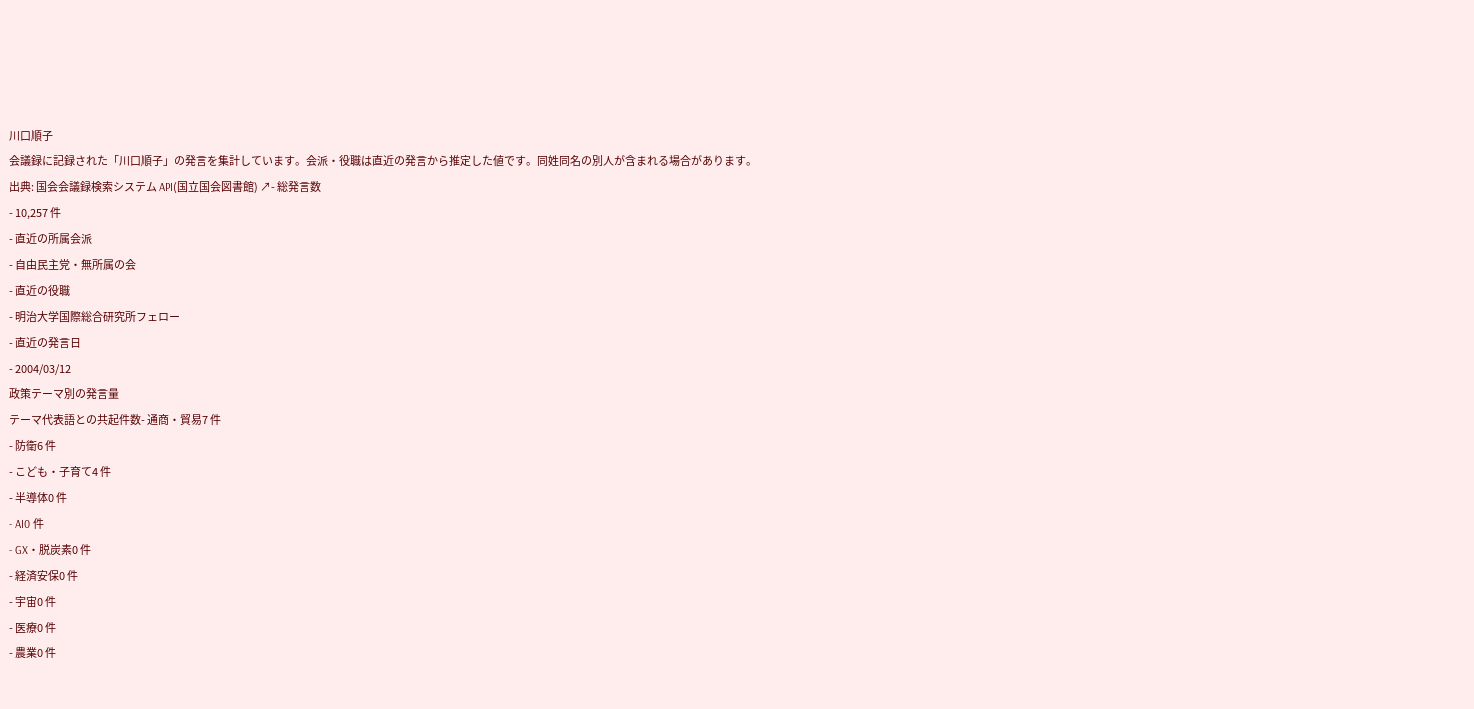川口順子
会議録に記録された「川口順子」の発言を集計しています。会派・役職は直近の発言から推定した値です。同姓同名の別人が含まれる場合があります。
出典: 国会会議録検索システム API(国立国会図書館) ↗- 総発言数
- 10,257 件
- 直近の所属会派
- 自由民主党・無所属の会
- 直近の役職
- 明治大学国際総合研究所フェロー
- 直近の発言日
- 2004/03/12
政策テーマ別の発言量
テーマ代表語との共起件数- 通商・貿易7 件
- 防衛6 件
- こども・子育て4 件
- 半導体0 件
- AI0 件
- GX・脱炭素0 件
- 経済安保0 件
- 宇宙0 件
- 医療0 件
- 農業0 件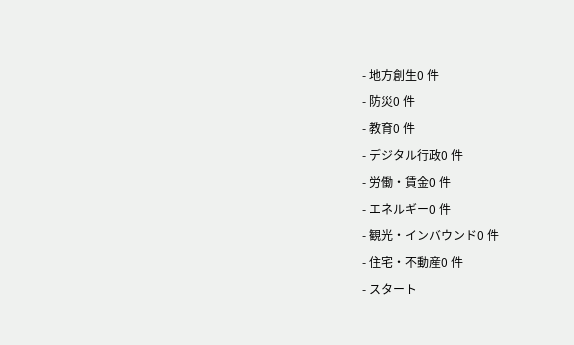- 地方創生0 件
- 防災0 件
- 教育0 件
- デジタル行政0 件
- 労働・賃金0 件
- エネルギー0 件
- 観光・インバウンド0 件
- 住宅・不動産0 件
- スタート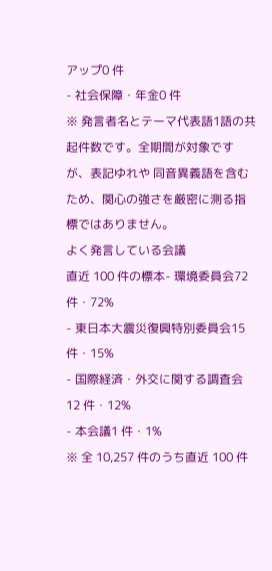アップ0 件
- 社会保障・年金0 件
※ 発言者名とテーマ代表語1語の共起件数です。全期間が対象ですが、表記ゆれや 同音異義語を含むため、関心の強さを厳密に測る指標ではありません。
よく発言している会議
直近 100 件の標本- 環境委員会72 件・72%
- 東日本大震災復興特別委員会15 件・15%
- 国際経済・外交に関する調査会12 件・12%
- 本会議1 件・1%
※ 全 10,257 件のうち直近 100 件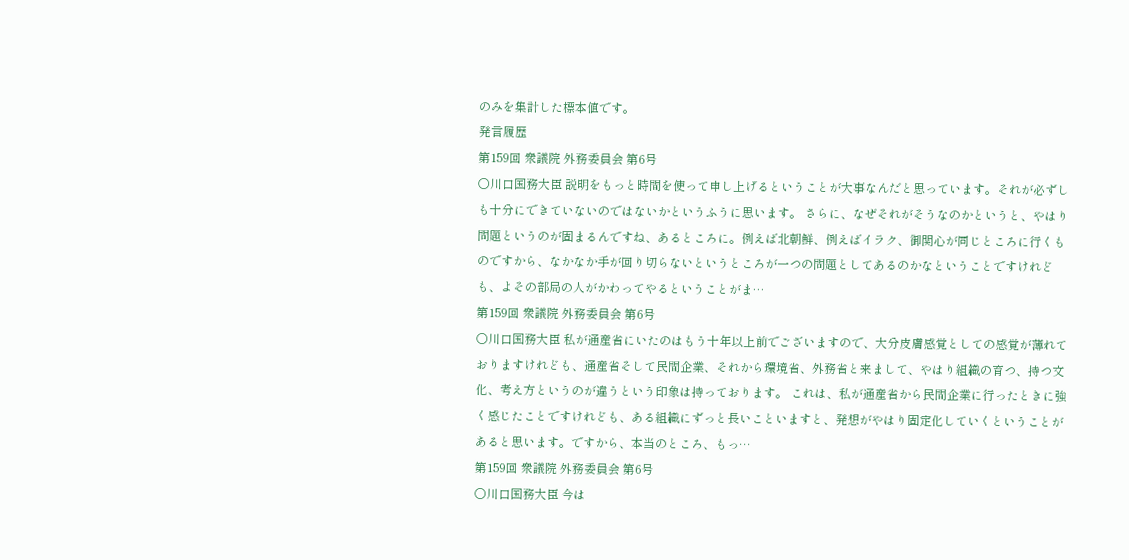のみを集計した標本値です。
発言履歴
第159回 衆議院 外務委員会 第6号
○川口国務大臣 説明をもっと時間を使って申し上げるということが大事なんだと思っています。それが必ずしも十分にできていないのではないかというふうに思います。 さらに、なぜそれがそうなのかというと、やはり問題というのが固まるんですね、あるところに。例えば北朝鮮、例えばイラク、御関心が同じところに行くものですから、なかなか手が回り切らないというところが一つの問題としてあるのかなということですけれども、よその部局の人がかわってやるということがま…
第159回 衆議院 外務委員会 第6号
○川口国務大臣 私が通産省にいたのはもう十年以上前でございますので、大分皮膚感覚としての感覚が薄れておりますけれども、通産省そして民間企業、それから環境省、外務省と来まして、やはり組織の育つ、持つ文化、考え方というのが違うという印象は持っております。 これは、私が通産省から民間企業に行ったときに強く感じたことですけれども、ある組織にずっと長いこといますと、発想がやはり固定化していくということがあると思います。ですから、本当のところ、もっ…
第159回 衆議院 外務委員会 第6号
○川口国務大臣 今は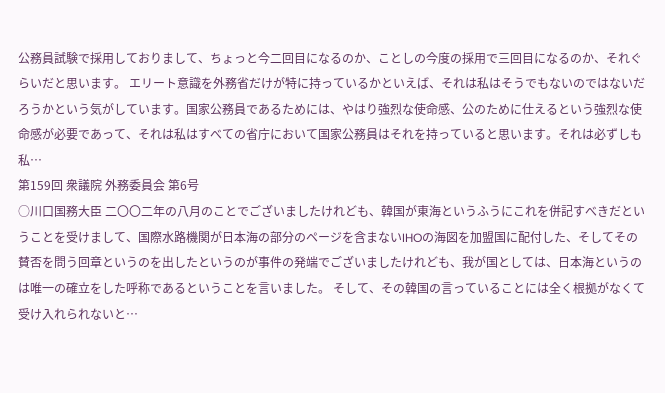公務員試験で採用しておりまして、ちょっと今二回目になるのか、ことしの今度の採用で三回目になるのか、それぐらいだと思います。 エリート意識を外務省だけが特に持っているかといえば、それは私はそうでもないのではないだろうかという気がしています。国家公務員であるためには、やはり強烈な使命感、公のために仕えるという強烈な使命感が必要であって、それは私はすべての省庁において国家公務員はそれを持っていると思います。それは必ずしも私…
第159回 衆議院 外務委員会 第6号
○川口国務大臣 二〇〇二年の八月のことでございましたけれども、韓国が東海というふうにこれを併記すべきだということを受けまして、国際水路機関が日本海の部分のページを含まないIHOの海図を加盟国に配付した、そしてその賛否を問う回章というのを出したというのが事件の発端でございましたけれども、我が国としては、日本海というのは唯一の確立をした呼称であるということを言いました。 そして、その韓国の言っていることには全く根拠がなくて受け入れられないと…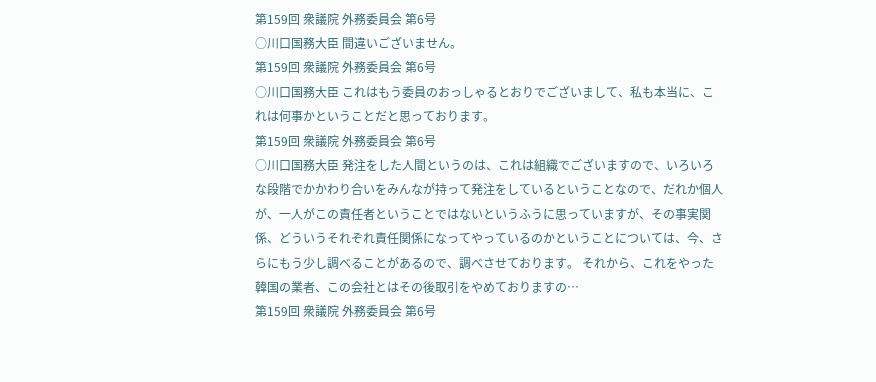第159回 衆議院 外務委員会 第6号
○川口国務大臣 間違いございません。
第159回 衆議院 外務委員会 第6号
○川口国務大臣 これはもう委員のおっしゃるとおりでございまして、私も本当に、これは何事かということだと思っております。
第159回 衆議院 外務委員会 第6号
○川口国務大臣 発注をした人間というのは、これは組織でございますので、いろいろな段階でかかわり合いをみんなが持って発注をしているということなので、だれか個人が、一人がこの責任者ということではないというふうに思っていますが、その事実関係、どういうそれぞれ責任関係になってやっているのかということについては、今、さらにもう少し調べることがあるので、調べさせております。 それから、これをやった韓国の業者、この会社とはその後取引をやめておりますの…
第159回 衆議院 外務委員会 第6号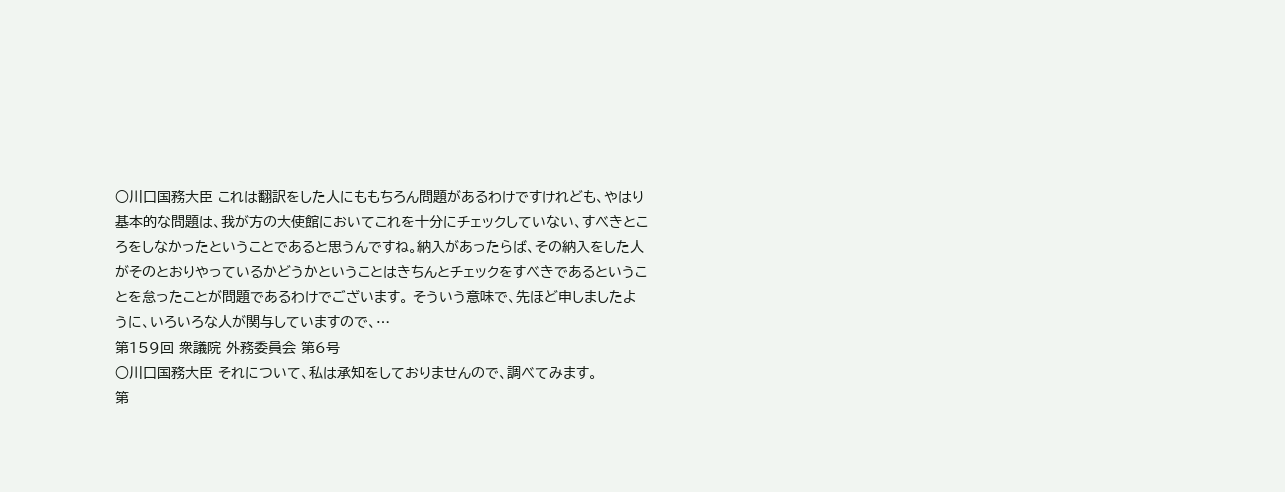○川口国務大臣 これは翻訳をした人にももちろん問題があるわけですけれども、やはり基本的な問題は、我が方の大使館においてこれを十分にチェックしていない、すべきところをしなかったということであると思うんですね。納入があったらば、その納入をした人がそのとおりやっているかどうかということはきちんとチェックをすべきであるということを怠ったことが問題であるわけでございます。 そういう意味で、先ほど申しましたように、いろいろな人が関与していますので、…
第159回 衆議院 外務委員会 第6号
○川口国務大臣 それについて、私は承知をしておりませんので、調べてみます。
第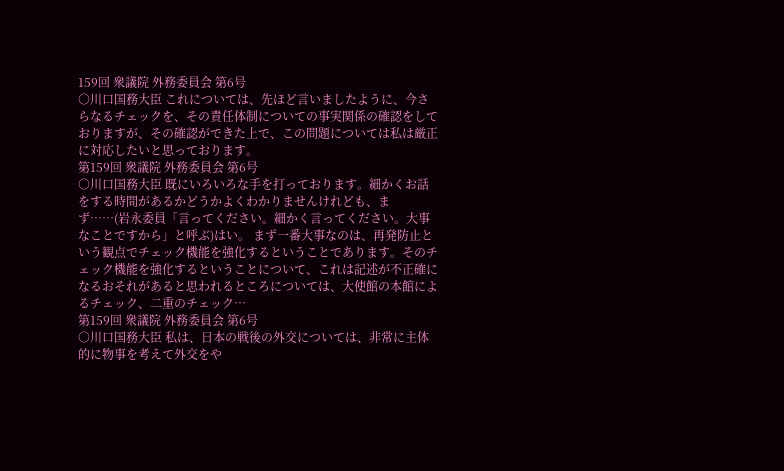159回 衆議院 外務委員会 第6号
○川口国務大臣 これについては、先ほど言いましたように、今さらなるチェックを、その責任体制についての事実関係の確認をしておりますが、その確認ができた上で、この問題については私は厳正に対応したいと思っております。
第159回 衆議院 外務委員会 第6号
○川口国務大臣 既にいろいろな手を打っております。細かくお話をする時間があるかどうかよくわかりませんけれども、まず……(岩永委員「言ってください。細かく言ってください。大事なことですから」と呼ぶ)はい。 まず一番大事なのは、再発防止という観点でチェック機能を強化するということであります。そのチェック機能を強化するということについて、これは記述が不正確になるおそれがあると思われるところについては、大使館の本館によるチェック、二重のチェック…
第159回 衆議院 外務委員会 第6号
○川口国務大臣 私は、日本の戦後の外交については、非常に主体的に物事を考えて外交をや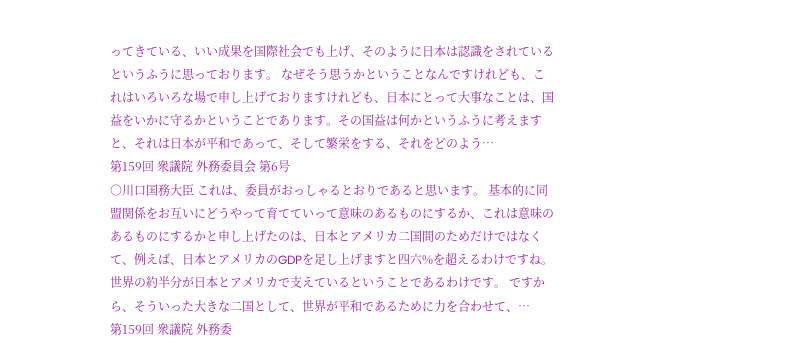ってきている、いい成果を国際社会でも上げ、そのように日本は認識をされているというふうに思っております。 なぜそう思うかということなんですけれども、これはいろいろな場で申し上げておりますけれども、日本にとって大事なことは、国益をいかに守るかということであります。その国益は何かというふうに考えますと、それは日本が平和であって、そして繁栄をする、それをどのよう…
第159回 衆議院 外務委員会 第6号
○川口国務大臣 これは、委員がおっしゃるとおりであると思います。 基本的に同盟関係をお互いにどうやって育てていって意味のあるものにするか、これは意味のあるものにするかと申し上げたのは、日本とアメリカ二国間のためだけではなくて、例えば、日本とアメリカのGDPを足し上げますと四六%を超えるわけですね。世界の約半分が日本とアメリカで支えているということであるわけです。 ですから、そういった大きな二国として、世界が平和であるために力を合わせて、…
第159回 衆議院 外務委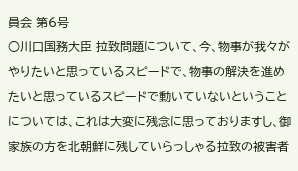員会 第6号
○川口国務大臣 拉致問題について、今、物事が我々がやりたいと思っているスピードで、物事の解決を進めたいと思っているスピードで動いていないということについては、これは大変に残念に思っておりますし、御家族の方を北朝鮮に残していらっしゃる拉致の被害者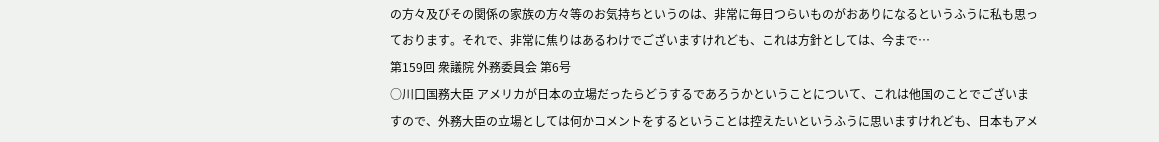の方々及びその関係の家族の方々等のお気持ちというのは、非常に毎日つらいものがおありになるというふうに私も思っております。それで、非常に焦りはあるわけでございますけれども、これは方針としては、今まで…
第159回 衆議院 外務委員会 第6号
○川口国務大臣 アメリカが日本の立場だったらどうするであろうかということについて、これは他国のことでございますので、外務大臣の立場としては何かコメントをするということは控えたいというふうに思いますけれども、日本もアメ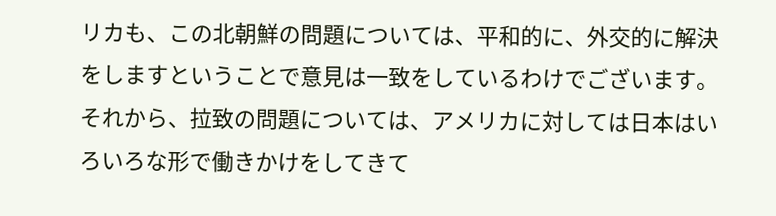リカも、この北朝鮮の問題については、平和的に、外交的に解決をしますということで意見は一致をしているわけでございます。 それから、拉致の問題については、アメリカに対しては日本はいろいろな形で働きかけをしてきて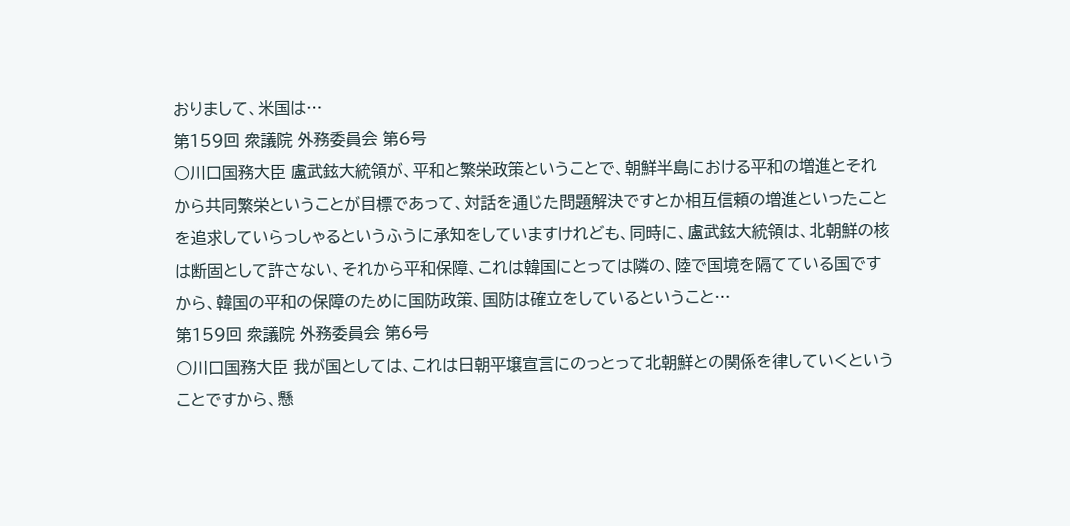おりまして、米国は…
第159回 衆議院 外務委員会 第6号
○川口国務大臣 盧武鉉大統領が、平和と繁栄政策ということで、朝鮮半島における平和の増進とそれから共同繁栄ということが目標であって、対話を通じた問題解決ですとか相互信頼の増進といったことを追求していらっしゃるというふうに承知をしていますけれども、同時に、盧武鉉大統領は、北朝鮮の核は断固として許さない、それから平和保障、これは韓国にとっては隣の、陸で国境を隔てている国ですから、韓国の平和の保障のために国防政策、国防は確立をしているということ…
第159回 衆議院 外務委員会 第6号
○川口国務大臣 我が国としては、これは日朝平壌宣言にのっとって北朝鮮との関係を律していくということですから、懸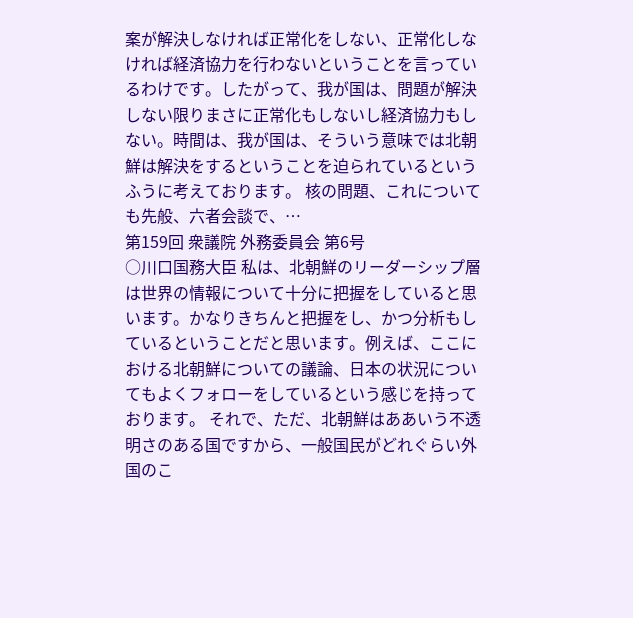案が解決しなければ正常化をしない、正常化しなければ経済協力を行わないということを言っているわけです。したがって、我が国は、問題が解決しない限りまさに正常化もしないし経済協力もしない。時間は、我が国は、そういう意味では北朝鮮は解決をするということを迫られているというふうに考えております。 核の問題、これについても先般、六者会談で、…
第159回 衆議院 外務委員会 第6号
○川口国務大臣 私は、北朝鮮のリーダーシップ層は世界の情報について十分に把握をしていると思います。かなりきちんと把握をし、かつ分析もしているということだと思います。例えば、ここにおける北朝鮮についての議論、日本の状況についてもよくフォローをしているという感じを持っております。 それで、ただ、北朝鮮はああいう不透明さのある国ですから、一般国民がどれぐらい外国のこ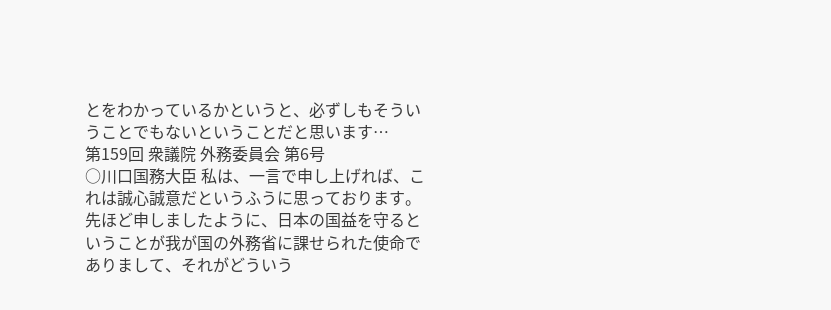とをわかっているかというと、必ずしもそういうことでもないということだと思います…
第159回 衆議院 外務委員会 第6号
○川口国務大臣 私は、一言で申し上げれば、これは誠心誠意だというふうに思っております。 先ほど申しましたように、日本の国益を守るということが我が国の外務省に課せられた使命でありまして、それがどういう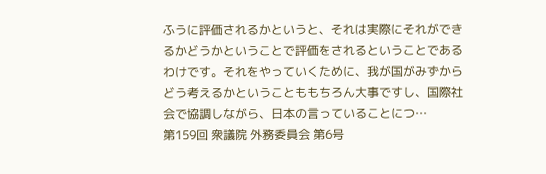ふうに評価されるかというと、それは実際にそれができるかどうかということで評価をされるということであるわけです。それをやっていくために、我が国がみずからどう考えるかということももちろん大事ですし、国際社会で協調しながら、日本の言っていることにつ…
第159回 衆議院 外務委員会 第6号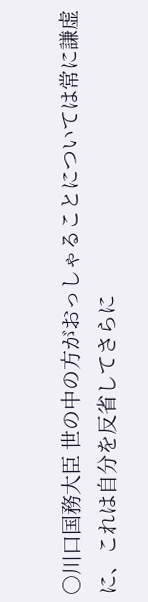○川口国務大臣 世の中の方がおっしゃることについては常に謙虚に、これは自分を反省してさらに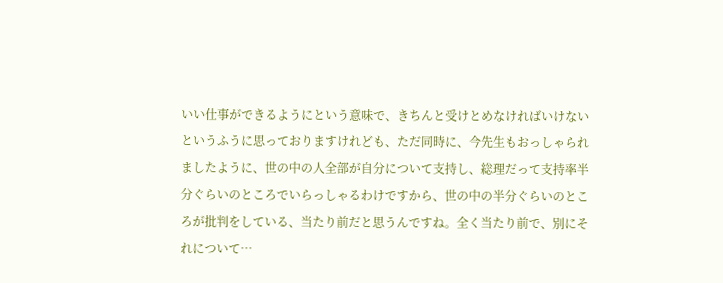いい仕事ができるようにという意味で、きちんと受けとめなければいけないというふうに思っておりますけれども、ただ同時に、今先生もおっしゃられましたように、世の中の人全部が自分について支持し、総理だって支持率半分ぐらいのところでいらっしゃるわけですから、世の中の半分ぐらいのところが批判をしている、当たり前だと思うんですね。全く当たり前で、別にそれについて…